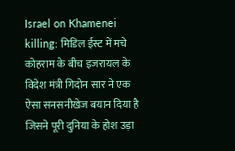Israel on Khamenei killing: मिडिल ईस्ट में मचे कोहराम के बीच इजरायल के विदेश मंत्री गिदोन सार ने एक ऐसा सनसनीखेज बयान दिया है जिसने पूरी दुनिया के होश उड़ा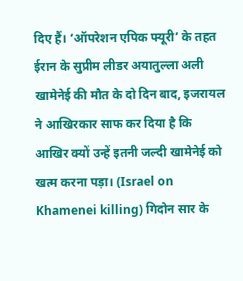दिए हैं। ‘ऑपरेशन एपिक फ्यूरी’ के तहत ईरान के सुप्रीम लीडर अयातुल्ला अली खामेनेई की मौत के दो दिन बाद, इजरायल ने आखिरकार साफ कर दिया है कि आखिर क्यों उन्हें इतनी जल्दी खामेनेई को खत्म करना पड़ा। (Israel on Khamenei killing) गिदोन सार के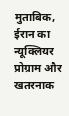मुताबिक, ईरान का न्यूक्लियर प्रोग्राम और खतरनाक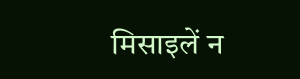मिसाइलें न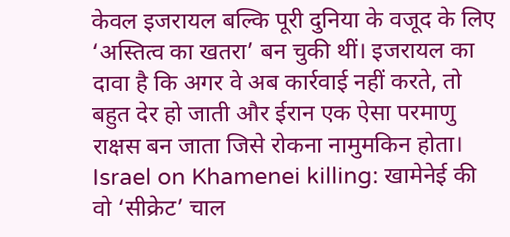केवल इजरायल बल्कि पूरी दुनिया के वजूद के लिए ‘अस्तित्व का खतरा’ बन चुकी थीं। इजरायल का दावा है कि अगर वे अब कार्रवाई नहीं करते, तो बहुत देर हो जाती और ईरान एक ऐसा परमाणु राक्षस बन जाता जिसे रोकना नामुमकिन होता।
Israel on Khamenei killing: खामेनेई की वो ‘सीक्रेट’ चाल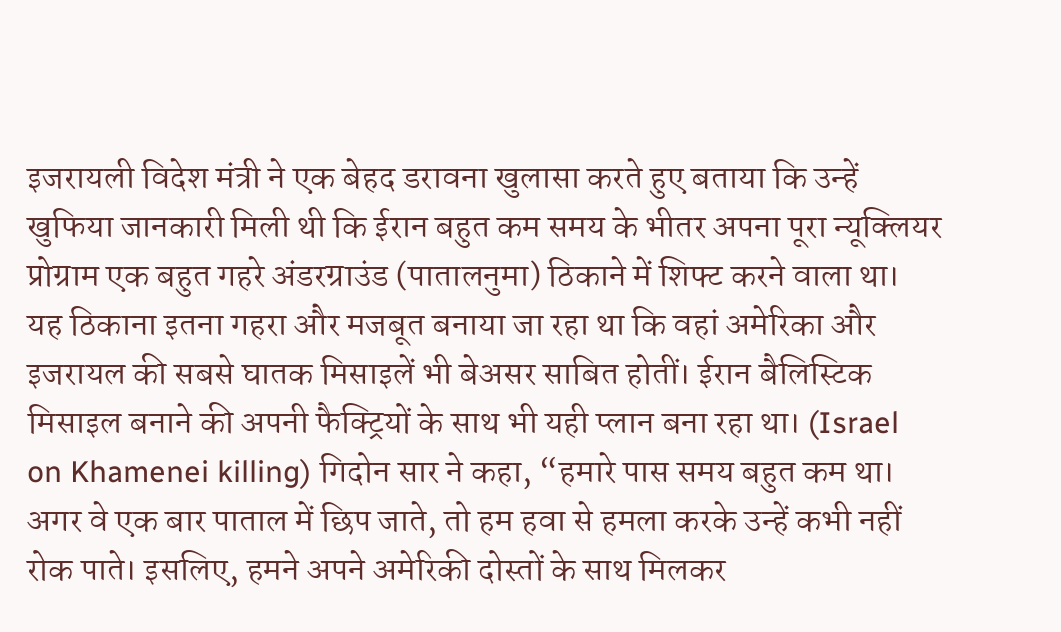इजरायली विदेश मंत्री ने एक बेहद डरावना खुलासा करते हुए बताया कि उन्हें खुफिया जानकारी मिली थी कि ईरान बहुत कम समय के भीतर अपना पूरा न्यूक्लियर प्रोग्राम एक बहुत गहरे अंडरग्राउंड (पातालनुमा) ठिकाने में शिफ्ट करने वाला था। यह ठिकाना इतना गहरा और मजबूत बनाया जा रहा था कि वहां अमेरिका और इजरायल की सबसे घातक मिसाइलें भी बेअसर साबित होतीं। ईरान बैलिस्टिक मिसाइल बनाने की अपनी फैक्ट्रियों के साथ भी यही प्लान बना रहा था। (Israel on Khamenei killing) गिदोन सार ने कहा, “हमारे पास समय बहुत कम था। अगर वे एक बार पाताल में छिप जाते, तो हम हवा से हमला करके उन्हें कभी नहीं रोक पाते। इसलिए, हमने अपने अमेरिकी दोस्तों के साथ मिलकर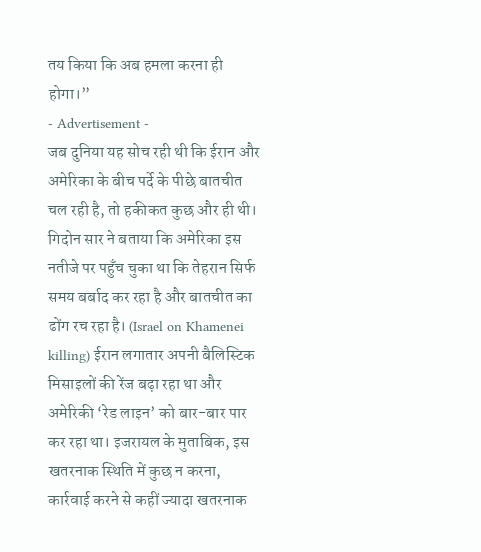तय किया कि अब हमला करना ही होगा।”
- Advertisement -
जब दुनिया यह सोच रही थी कि ईरान और अमेरिका के बीच पर्दे के पीछे बातचीत चल रही है, तो हकीकत कुछ और ही थी। गिदोन सार ने बताया कि अमेरिका इस नतीजे पर पहुँच चुका था कि तेहरान सिर्फ समय बर्बाद कर रहा है और बातचीत का ढोंग रच रहा है। (Israel on Khamenei killing) ईरान लगातार अपनी बैलिस्टिक मिसाइलों की रेंज बढ़ा रहा था और अमेरिकी ‘रेड लाइन’ को बार-बार पार कर रहा था। इजरायल के मुताबिक, इस खतरनाक स्थिति में कुछ न करना, कार्रवाई करने से कहीं ज्यादा खतरनाक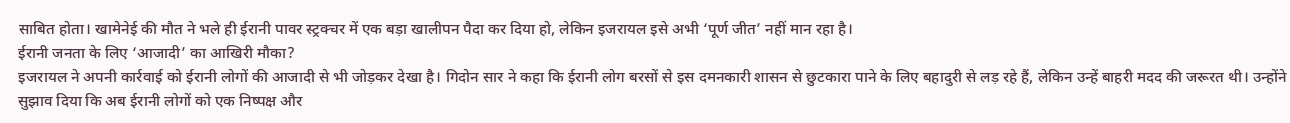साबित होता। खामेनेई की मौत ने भले ही ईरानी पावर स्ट्रक्चर में एक बड़ा खालीपन पैदा कर दिया हो, लेकिन इजरायल इसे अभी ‘पूर्ण जीत’ नहीं मान रहा है।
ईरानी जनता के लिए ‘आजादी’ का आखिरी मौका?
इजरायल ने अपनी कार्रवाई को ईरानी लोगों की आजादी से भी जोड़कर देखा है। गिदोन सार ने कहा कि ईरानी लोग बरसों से इस दमनकारी शासन से छुटकारा पाने के लिए बहादुरी से लड़ रहे हैं, लेकिन उन्हें बाहरी मदद की जरूरत थी। उन्होंने सुझाव दिया कि अब ईरानी लोगों को एक निष्पक्ष और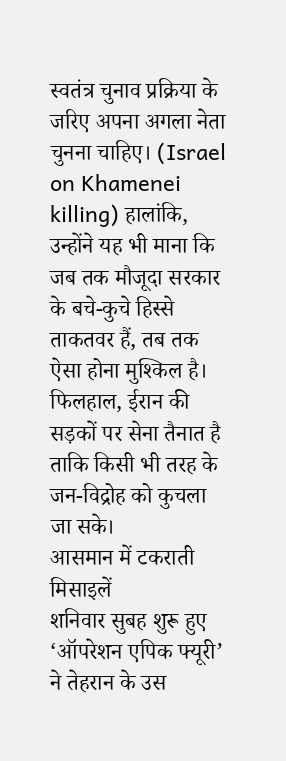स्वतंत्र चुनाव प्रक्रिया के जरिए अपना अगला नेता चुनना चाहिए। (Israel on Khamenei killing) हालांकि, उन्होंने यह भी माना कि जब तक मौजूदा सरकार के बचे-कुचे हिस्से ताकतवर हैं, तब तक ऐसा होना मुश्किल है। फिलहाल, ईरान की सड़कों पर सेना तैनात है ताकि किसी भी तरह के जन-विद्रोह को कुचला जा सके।
आसमान में टकराती मिसाइलें
शनिवार सुबह शुरू हुए ‘ऑपरेशन एपिक फ्यूरी’ ने तेहरान के उस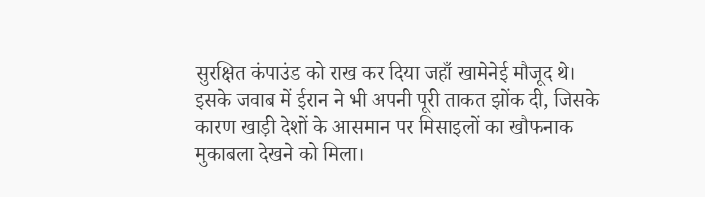सुरक्षित कंपाउंड को राख कर दिया जहाँ खामेनेई मौजूद थे। इसके जवाब में ईरान ने भी अपनी पूरी ताकत झोंक दी, जिसके कारण खाड़ी देशों के आसमान पर मिसाइलों का खौफनाक मुकाबला देखने को मिला।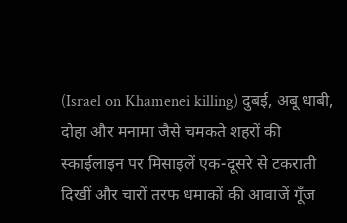(Israel on Khamenei killing) दुबई, अबू धाबी, दोहा और मनामा जैसे चमकते शहरों की स्काईलाइन पर मिसाइलें एक-दूसरे से टकराती दिखीं और चारों तरफ धमाकों की आवाजें गूँज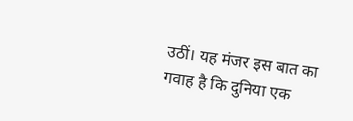उठीं। यह मंजर इस बात का गवाह है कि दुनिया एक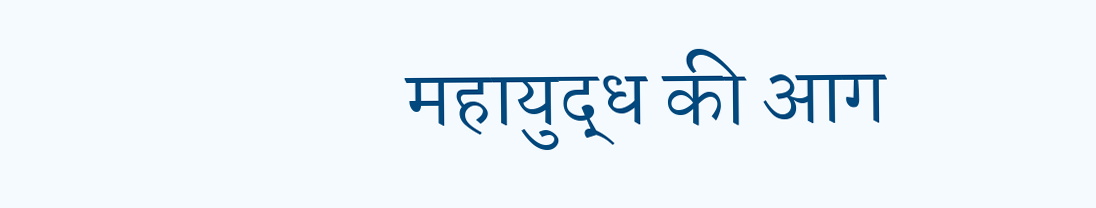महायुद्ध की आग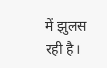में झुलस रही है।